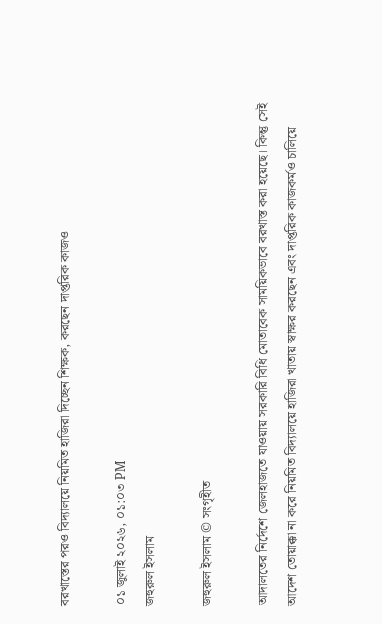বরখাস্তের পরও বিদ্যালয়ে নিয়মিত হাজিরা দিচ্ছেন শিক্ষক, করছেন দাপ্তরিক কাজও

০১ জুলাই ২০২৬, ০১:০৩ PM
জহুরুল ইসলাম

জহুরুল ইসলাম © সংগৃহীত

আদালতের নির্দেশে জেলহাজতে যাওয়ায় সরকারি বিধি মোতাবেক সাময়িকভাবে বরখাস্ত করা হয়েছে। কিন্তু সেই আদেশ তোয়াক্কা না করে নিয়মিত বিদ্যালয়ে হাজিরা খাতায় স্বাক্ষর করছেন এবং দাপ্তরিক কাজকর্মও চালিয়ে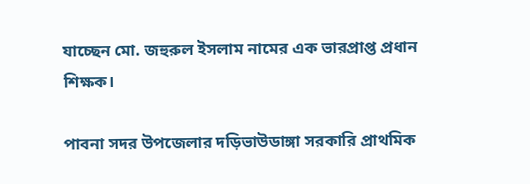যাচ্ছেন মো. জহুরুল ইসলাম নামের এক ভারপ্রাপ্ত প্রধান শিক্ষক।

পাবনা সদর উপজেলার দড়িভাউডাঙ্গা সরকারি প্রাথমিক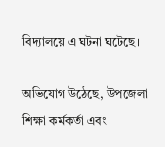বিদ্যালয়ে এ ঘটনা ঘটেছে।

অভিযোগ উঠেছে, উপজেলা শিক্ষা কর্মকর্তা এবং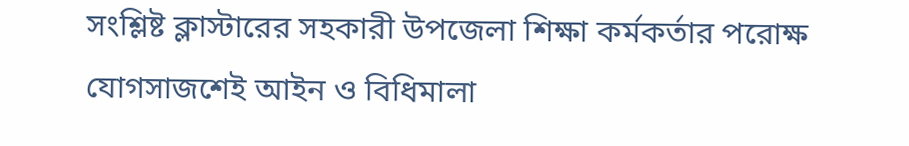সংশ্লিষ্ট ক্লাস্টারের সহকারী উপজেলা শিক্ষা কর্মকর্তার পরোক্ষ যোগসাজশেই আইন ও বিধিমালা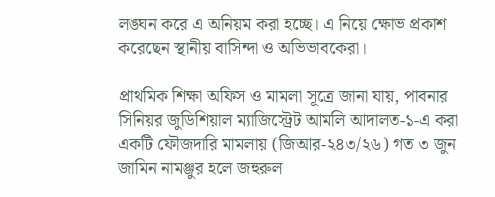লঙ্ঘন করে এ অনিয়ম করা হচ্ছে। এ নিয়ে ক্ষোভ প্রকাশ করেছেন স্থানীয় বাসিন্দা ও অভিভাবকেরা।

প্রাথমিক শিক্ষা অফিস ও মামলা সূত্রে জানা যায়, পাবনার সিনিয়র জুডিশিয়াল ম্যাজিস্ট্রেট আমলি আদালত-১-এ করা একটি ফৌজদারি মামলায় (জিআর-২৪৩/২৬) গত ৩ জুন জামিন নামঞ্জুর হলে জহুরুল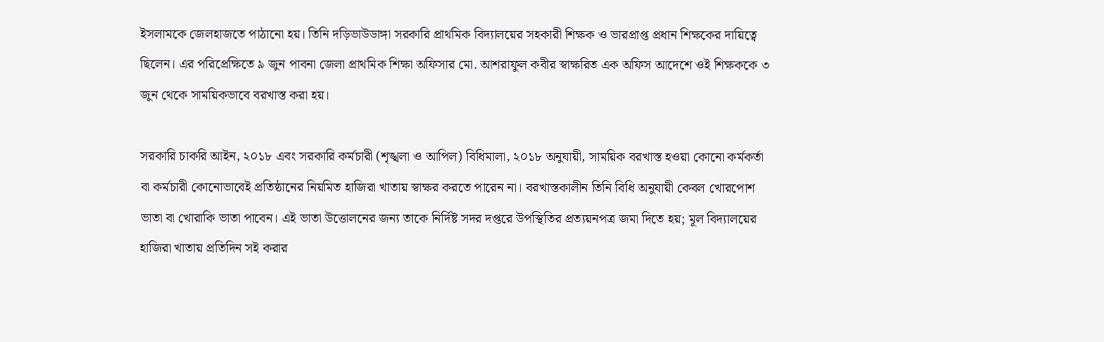ইসলামকে জেলহাজতে পাঠানো হয়। তিনি দড়িভাউডাঙ্গা সরকারি প্রাথমিক বিদ্যালয়ের সহকারী শিক্ষক ও ভারপ্রাপ্ত প্রধান শিক্ষকের দায়িত্বে ছিলেন। এর পরিপ্রেক্ষিতে ৯ জুন পাবনা জেলা প্রাথমিক শিক্ষা অফিসার মো. আশরাফুল কবীর স্বাক্ষরিত এক অফিস আদেশে ওই শিক্ষককে ৩ জুন থেকে সাময়িকভাবে বরখাস্ত করা হয়।

সরকারি চাকরি আইন, ২০১৮ এবং সরকারি কর্মচারী (শৃঙ্খলা ও আপিল) বিধিমালা, ২০১৮ অনুযায়ী, সাময়িক বরখাস্ত হওয়া কোনো কর্মকর্তা বা কর্মচারী কোনোভাবেই প্রতিষ্ঠানের নিয়মিত হাজিরা খাতায় স্বাক্ষর করতে পারেন না। বরখাস্তকালীন তিনি বিধি অনুযায়ী কেবল খোরপোশ ভাতা বা খোরাকি ভাতা পাবেন। এই ভাতা উত্তোলনের জন্য তাকে নির্দিষ্ট সদর দপ্তরে উপস্থিতির প্রত্যয়নপত্র জমা দিতে হয়; মূল বিদ্যালয়ের হাজিরা খাতায় প্রতিদিন সই করার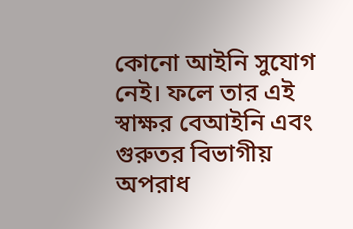কোনো আইনি সুযোগ নেই। ফলে তার এই স্বাক্ষর বেআইনি এবং গুরুতর বিভাগীয় অপরাধ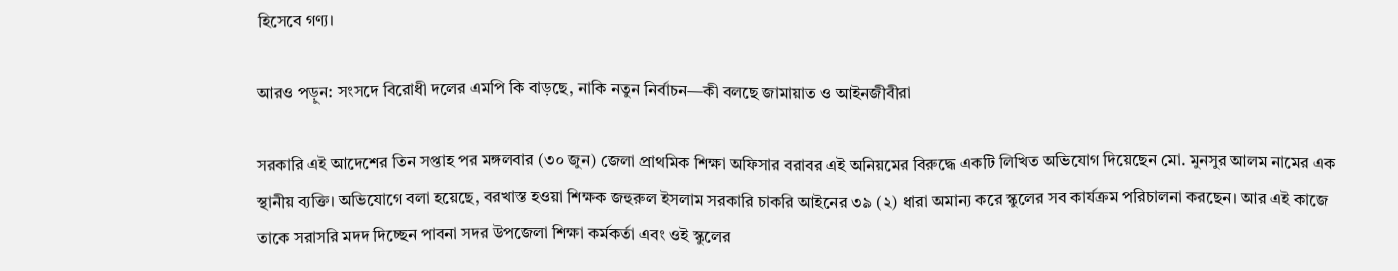হিসেবে গণ্য।

আরও পড়ুন: সংসদে বিরোধী দলের এমপি কি বাড়ছে, নাকি নতুন নির্বাচন—কী বলছে জামায়াত ও আইনজীবীরা

সরকারি এই আদেশের তিন সপ্তাহ পর মঙ্গলবার (৩০ জুন) জেলা প্রাথমিক শিক্ষা অফিসার বরাবর এই অনিয়মের বিরুদ্ধে একটি লিখিত অভিযোগ দিয়েছেন মো. মুনসুর আলম নামের এক স্থানীয় ব্যক্তি। অভিযোগে বলা হয়েছে, বরখাস্ত হওয়া শিক্ষক জহুরুল ইসলাম সরকারি চাকরি আইনের ৩৯ (২) ধারা অমান্য করে স্কুলের সব কার্যক্রম পরিচালনা করছেন। আর এই কাজে তাকে সরাসরি মদদ দিচ্ছেন পাবনা সদর উপজেলা শিক্ষা কর্মকর্তা এবং ওই স্কুলের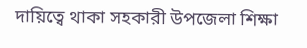দায়িত্বে থাকা সহকারী উপজেলা শিক্ষা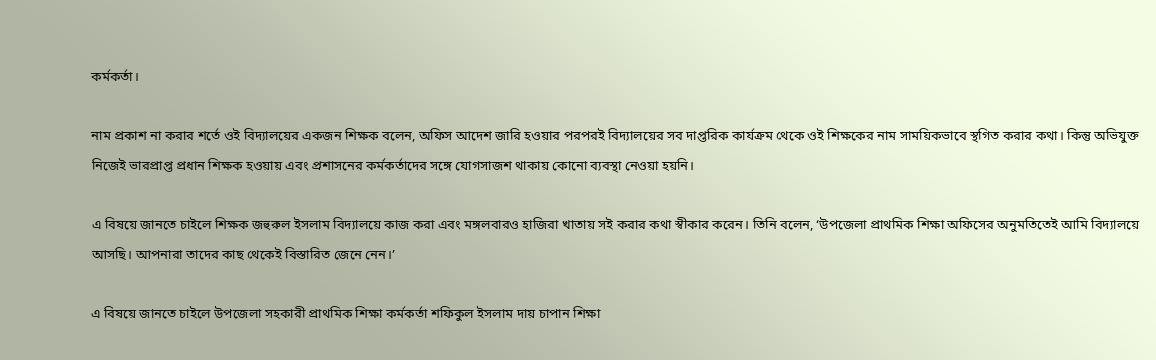কর্মকর্তা।

নাম প্রকাশ না করার শর্তে ওই বিদ্যালয়ের একজন শিক্ষক বলেন, অফিস আদেশ জারি হওয়ার পরপরই বিদ্যালয়ের সব দাপ্তরিক কার্যক্রম থেকে ওই শিক্ষকের নাম সাময়িকভাবে স্থগিত করার কথা। কিন্তু অভিযুক্ত নিজেই ভারপ্রাপ্ত প্রধান শিক্ষক হওয়ায় এবং প্রশাসনের কর্মকর্তাদের সঙ্গে যোগসাজশ থাকায় কোনো ব্যবস্থা নেওয়া হয়নি।

এ বিষয়ে জানতে চাইলে শিক্ষক জহুরুল ইসলাম বিদ্যালয়ে কাজ করা এবং মঙ্গলবারও হাজিরা খাতায় সই করার কথা স্বীকার করেন। তিনি বলেন, ‘উপজেলা প্রাথমিক শিক্ষা অফিসের অনুমতিতেই আমি বিদ্যালয়ে আসছি। আপনারা তাদের কাছ থেকেই বিস্তারিত জেনে নেন।’

এ বিষয়ে জানতে চাইলে উপজেলা সহকারী প্রাথমিক শিক্ষা কর্মকর্তা শফিকুল ইসলাম দায় চাপান শিক্ষা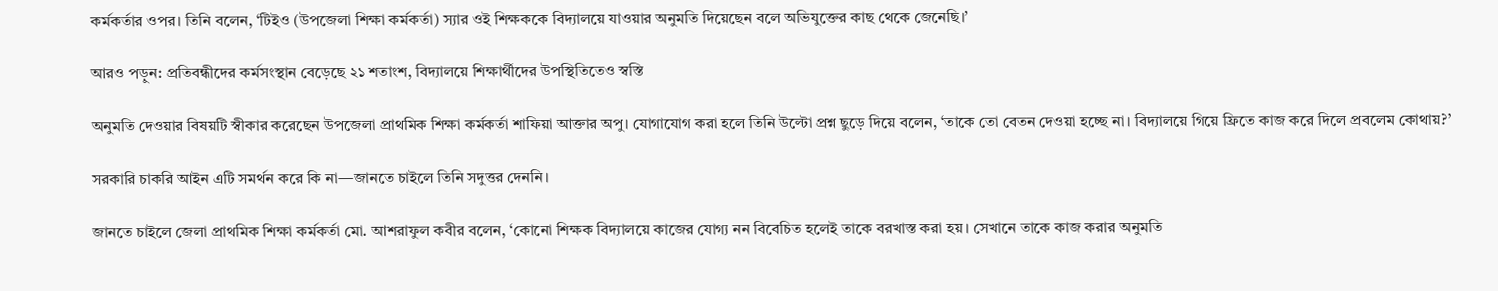কর্মকর্তার ওপর। তিনি বলেন, ‘টিইও (উপজেলা শিক্ষা কর্মকর্তা) স্যার ওই শিক্ষককে বিদ্যালয়ে যাওয়ার অনুমতি দিয়েছেন বলে অভিযুক্তের কাছ থেকে জেনেছি।’

আরও পড়ুন: প্রতিবন্ধীদের কর্মসংস্থান বেড়েছে ২১ শতাংশ, বিদ্যালয়ে শিক্ষার্থীদের উপস্থিতিতেও স্বস্তি

অনুমতি দেওয়ার বিষয়টি স্বীকার করেছেন উপজেলা প্রাথমিক শিক্ষা কর্মকর্তা শাফিয়া আক্তার অপু। যোগাযোগ করা হলে তিনি উল্টো প্রশ্ন ছুড়ে দিয়ে বলেন, ‘তাকে তো বেতন দেওয়া হচ্ছে না। বিদ্যালয়ে গিয়ে ফ্রিতে কাজ করে দিলে প্রবলেম কোথায়?’

সরকারি চাকরি আইন এটি সমর্থন করে কি না—জানতে চাইলে তিনি সদুত্তর দেননি।

জানতে চাইলে জেলা প্রাথমিক শিক্ষা কর্মকর্তা মো. আশরাফুল কবীর বলেন, ‘কোনো শিক্ষক বিদ্যালয়ে কাজের যোগ্য নন বিবেচিত হলেই তাকে বরখাস্ত করা হয়। সেখানে তাকে কাজ করার অনুমতি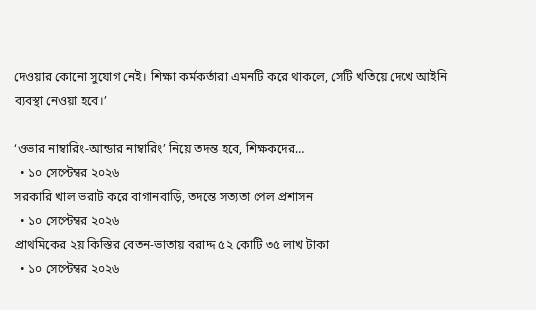দেওয়ার কোনো সুযোগ নেই। শিক্ষা কর্মকর্তারা এমনটি করে থাকলে, সেটি খতিয়ে দেখে আইনি ব্যবস্থা নেওয়া হবে।’

‘ওভার নাম্বারিং-আন্ডার নাম্বারিং’ নিয়ে তদন্ত হবে, শিক্ষকদের…
  • ১০ সেপ্টেম্বর ২০২৬
সরকারি খাল ভরাট করে বাগানবাড়ি, তদন্তে সত্যতা পেল প্রশাসন
  • ১০ সেপ্টেম্বর ২০২৬
প্রাথমিকের ২য় কিস্তির বেতন-ভাতায় বরাদ্দ ৫২ কোটি ৩৫ লাখ টাকা
  • ১০ সেপ্টেম্বর ২০২৬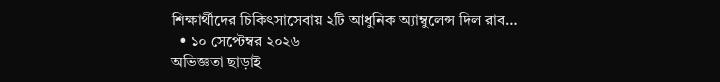শিক্ষার্থীদের চিকিৎসাসেবায় ২টি আধুনিক অ্যাম্বুলেন্স দিল রাব…
  • ১০ সেপ্টেম্বর ২০২৬
অভিজ্ঞতা ছাড়াই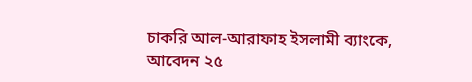চাকরি আল-আরাফাহ ইসলামী ব্যাংকে, আবেদন ২৫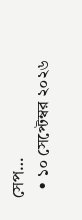সেপ…
  • ১০ সেপ্টেম্বর ২০২৬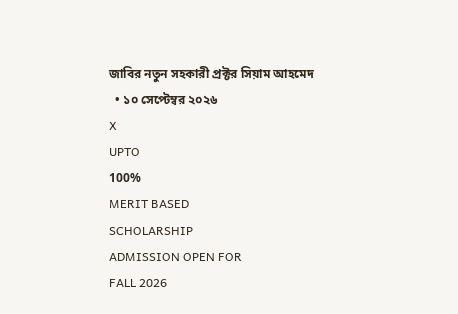জাবির নতুন সহকারী প্রক্টর সিয়াম আহমেদ
  • ১০ সেপ্টেম্বর ২০২৬
X
UPTO
100%
MERIT BASED
SCHOLARSHIP
ADMISSION OPEN FOR
FALL 2026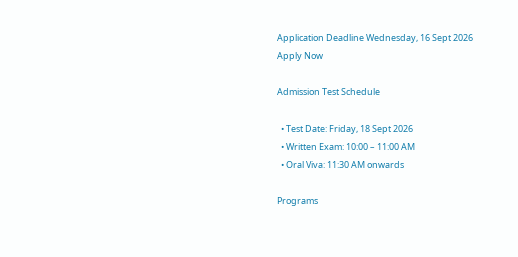Application Deadline Wednesday, 16 Sept 2026
Apply Now

Admission Test Schedule

  • Test Date: Friday, 18 Sept 2026
  • Written Exam: 10:00 – 11:00 AM
  • Oral Viva: 11:30 AM onwards

Programs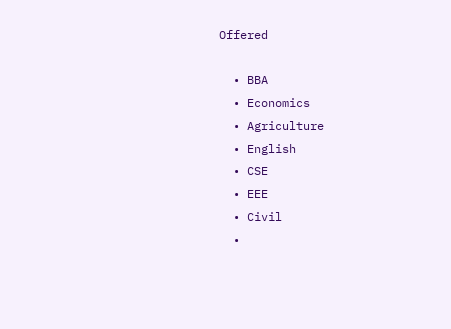Offered

  • BBA
  • Economics
  • Agriculture
  • English
  • CSE
  • EEE
  • Civil
  •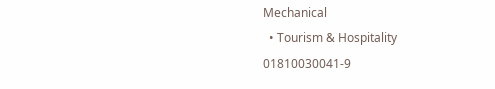Mechanical
  • Tourism & Hospitality
01810030041-9